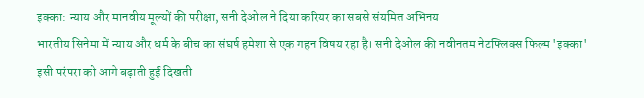इक्का: न्याय और मानवीय मूल्यों की परीक्षा, सनी देओल ने दिया करियर का सबसे संयमित अभिनय
भारतीय सिनेमा में न्याय और धर्म के बीच का संघर्ष हमेशा से एक गहन विषय रहा है। सनी देओल की नवीनतम नेटफ्लिक्स फिल्म 'इक्का' इसी परंपरा को आगे बढ़ाती हुई दिखती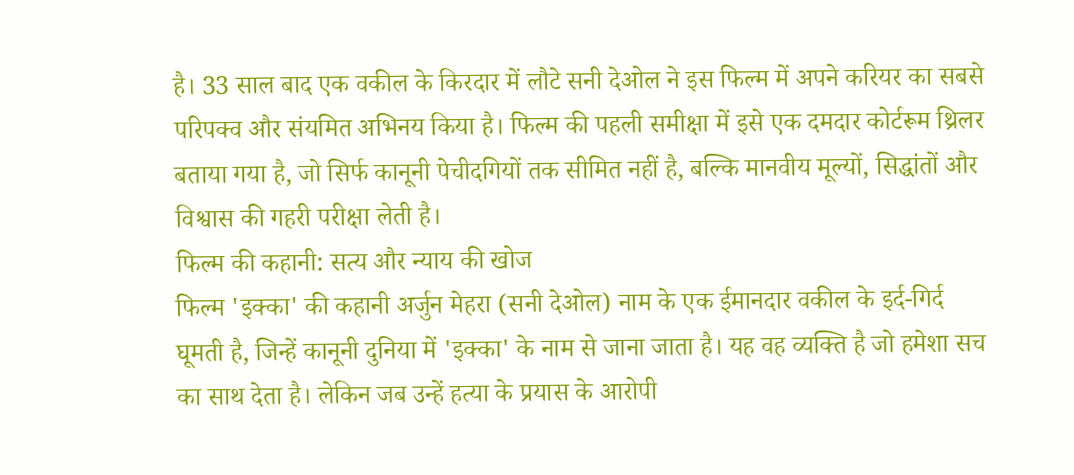है। 33 साल बाद एक वकील के किरदार में लौटे सनी देओल ने इस फिल्म में अपने करियर का सबसे परिपक्व और संयमित अभिनय किया है। फिल्म की पहली समीक्षा में इसे एक दमदार कोर्टरूम थ्रिलर बताया गया है, जो सिर्फ कानूनी पेचीदगियों तक सीमित नहीं है, बल्कि मानवीय मूल्यों, सिद्धांतों और विश्वास की गहरी परीक्षा लेती है।
फिल्म की कहानी: सत्य और न्याय की खोज
फिल्म 'इक्का' की कहानी अर्जुन मेहरा (सनी देओल) नाम के एक ईमानदार वकील के इर्द-गिर्द घूमती है, जिन्हें कानूनी दुनिया में 'इक्का' के नाम से जाना जाता है। यह वह व्यक्ति है जो हमेशा सच का साथ देता है। लेकिन जब उन्हें हत्या के प्रयास के आरोपी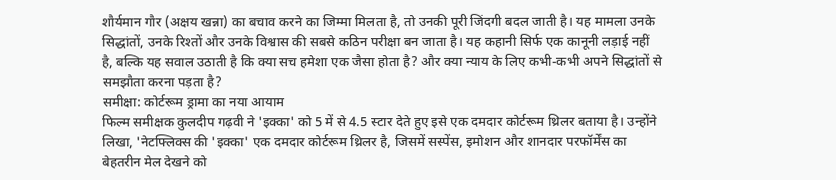शौर्यमान गौर (अक्षय खन्ना) का बचाव करने का जिम्मा मिलता है, तो उनकी पूरी जिंदगी बदल जाती है। यह मामला उनके सिद्धांतों, उनके रिश्तों और उनके विश्वास की सबसे कठिन परीक्षा बन जाता है। यह कहानी सिर्फ एक कानूनी लड़ाई नहीं है, बल्कि यह सवाल उठाती है कि क्या सच हमेशा एक जैसा होता है? और क्या न्याय के लिए कभी-कभी अपने सिद्धांतों से समझौता करना पड़ता है?
समीक्षा: कोर्टरूम ड्रामा का नया आयाम
फिल्म समीक्षक कुलदीप गढ़वी ने 'इक्का' को 5 में से 4.5 स्टार देते हुए इसे एक दमदार कोर्टरूम थ्रिलर बताया है। उन्होंने लिखा, 'नेटफ्लिक्स की 'इक्का' एक दमदार कोर्टरूम थ्रिलर है, जिसमें सस्पेंस, इमोशन और शानदार परफॉर्मेंस का बेहतरीन मेल देखने को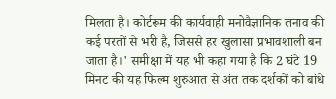मिलता है। कोर्टरूम की कार्यवाही मनोवैज्ञानिक तनाव की कई परतों से भरी है, जिससे हर खुलासा प्रभावशाली बन जाता है।' समीक्षा में यह भी कहा गया है कि 2 घंटे 19 मिनट की यह फिल्म शुरुआत से अंत तक दर्शकों को बांधे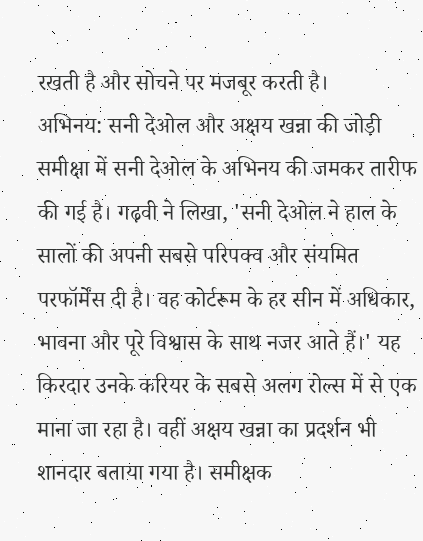रखती है और सोचने पर मजबूर करती है।
अभिनय: सनी देओल और अक्षय खन्ना की जोड़ी
समीक्षा में सनी देओल के अभिनय की जमकर तारीफ की गई है। गढ़वी ने लिखा, 'सनी देओल ने हाल के सालों की अपनी सबसे परिपक्व और संयमित परफॉर्मेंस दी है। वह कोर्टरूम के हर सीन में अधिकार, भावना और पूरे विश्वास के साथ नजर आते हैं।' यह किरदार उनके करियर के सबसे अलग रोल्स में से एक माना जा रहा है। वहीं अक्षय खन्ना का प्रदर्शन भी शानदार बताया गया है। समीक्षक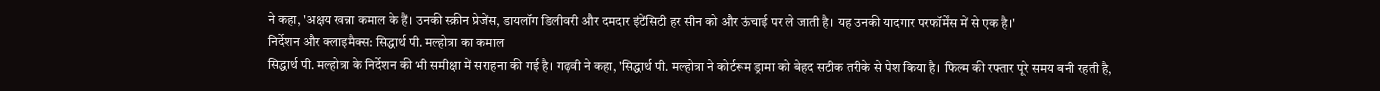ने कहा, 'अक्षय खन्ना कमाल के हैं। उनकी स्क्रीन प्रेजेंस, डायलॉग डिलीवरी और दमदार इंटेंसिटी हर सीन को और ऊंचाई पर ले जाती है। यह उनकी यादगार परफॉर्मेंस में से एक है।'
निर्देशन और क्लाइमैक्स: सिद्धार्थ पी. मल्होत्रा का कमाल
सिद्धार्थ पी. मल्होत्रा के निर्देशन की भी समीक्षा में सराहना की गई है। गढ़वी ने कहा, 'सिद्धार्थ पी. मल्होत्रा ने कोर्टरूम ड्रामा को बेहद सटीक तरीके से पेश किया है। फिल्म की रफ्तार पूरे समय बनी रहती है,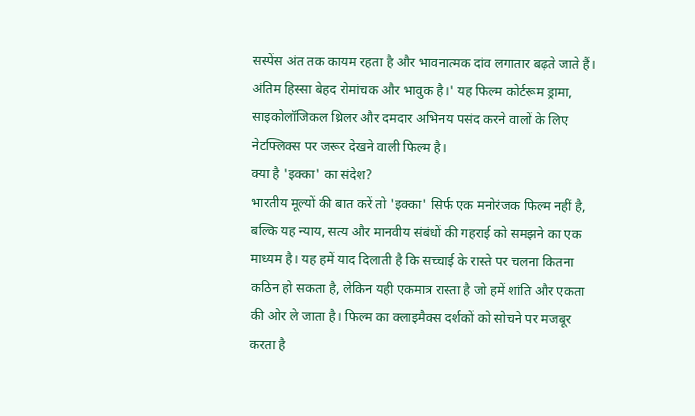सस्पेंस अंत तक कायम रहता है और भावनात्मक दांव लगातार बढ़ते जाते हैं। अंतिम हिस्सा बेहद रोमांचक और भावुक है।' यह फिल्म कोर्टरूम ड्रामा, साइकोलॉजिकल थ्रिलर और दमदार अभिनय पसंद करने वालों के लिए नेटफ्लिक्स पर जरूर देखने वाली फिल्म है।
क्या है 'इक्का' का संदेश?
भारतीय मूल्यों की बात करें तो 'इक्का' सिर्फ एक मनोरंजक फिल्म नहीं है, बल्कि यह न्याय, सत्य और मानवीय संबंधों की गहराई को समझने का एक माध्यम है। यह हमें याद दिलाती है कि सच्चाई के रास्ते पर चलना कितना कठिन हो सकता है, लेकिन यही एकमात्र रास्ता है जो हमें शांति और एकता की ओर ले जाता है। फिल्म का क्लाइमैक्स दर्शकों को सोचने पर मजबूर करता है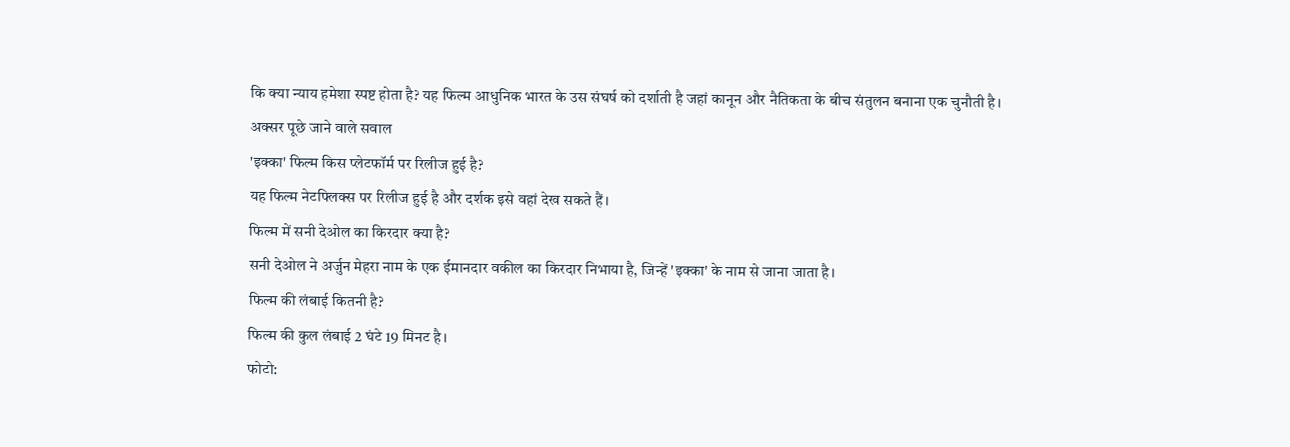कि क्या न्याय हमेशा स्पष्ट होता है? यह फिल्म आधुनिक भारत के उस संघर्ष को दर्शाती है जहां कानून और नैतिकता के बीच संतुलन बनाना एक चुनौती है।
अक्सर पूछे जाने वाले सवाल
'इक्का' फिल्म किस प्लेटफॉर्म पर रिलीज हुई है?
यह फिल्म नेटफ्लिक्स पर रिलीज हुई है और दर्शक इसे वहां देख सकते हैं।
फिल्म में सनी देओल का किरदार क्या है?
सनी देओल ने अर्जुन मेहरा नाम के एक ईमानदार वकील का किरदार निभाया है, जिन्हें 'इक्का' के नाम से जाना जाता है।
फिल्म की लंबाई कितनी है?
फिल्म की कुल लंबाई 2 घंटे 19 मिनट है।
फोटो: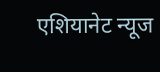एशियानेट न्यूज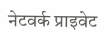नेटवर्क प्राइवेट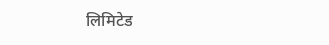लिमिटेड